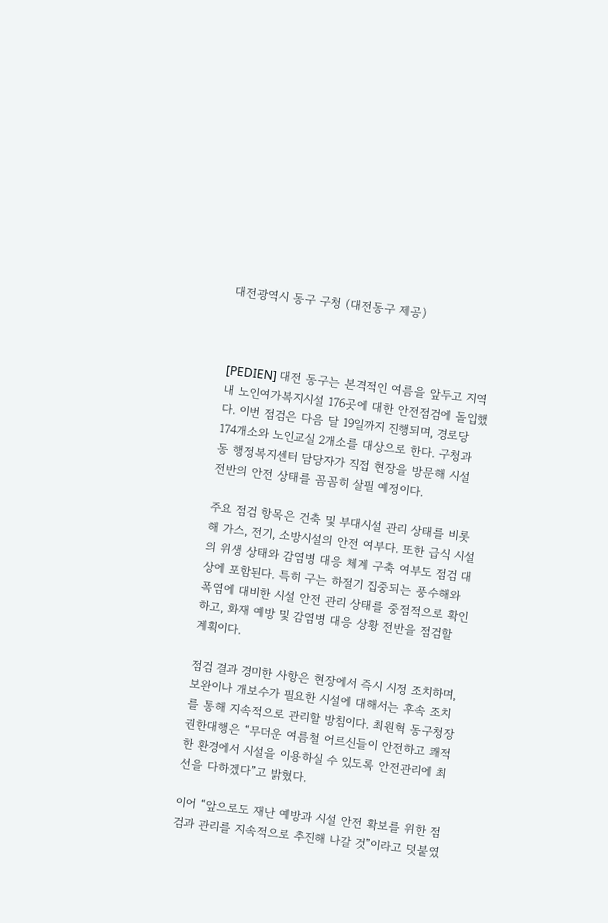대전광역시 동구 구청 (대전동구 제공)



[PEDIEN] 대전 동구는 본격적인 여름을 앞두고 지역 내 노인여가복지시설 176곳에 대한 안전점검에 돌입했다. 이번 점검은 다음 달 19일까지 진행되며, 경로당 174개소와 노인교실 2개소를 대상으로 한다. 구청과 동 행정복지센터 담당자가 직접 현장을 방문해 시설 전반의 안전 상태를 꼼꼼히 살필 예정이다.

주요 점검 항목은 건축 및 부대시설 관리 상태를 비롯해 가스, 전기, 소방시설의 안전 여부다. 또한 급식 시설의 위생 상태와 감염병 대응 체계 구축 여부도 점검 대상에 포함된다. 특히 구는 하절기 집중되는 풍수해와 폭염에 대비한 시설 안전 관리 상태를 중점적으로 확인하고, 화재 예방 및 감염병 대응 상황 전반을 점검할 계획이다.

점검 결과 경미한 사항은 현장에서 즉시 시정 조치하며, 보완이나 개보수가 필요한 시설에 대해서는 후속 조치를 통해 지속적으로 관리할 방침이다. 최원혁 동구청장 권한대행은 “무더운 여름철 어르신들이 안전하고 쾌적한 환경에서 시설을 이용하실 수 있도록 안전관리에 최선을 다하겠다”고 밝혔다.

이어 “앞으로도 재난 예방과 시설 안전 확보를 위한 점검과 관리를 지속적으로 추진해 나갈 것”이라고 덧붙였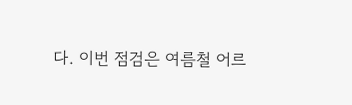다. 이번 점검은 여름철 어르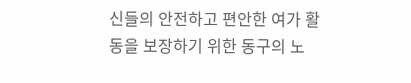신들의 안전하고 편안한 여가 활동을 보장하기 위한 동구의 노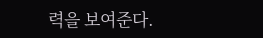력을 보여준다.